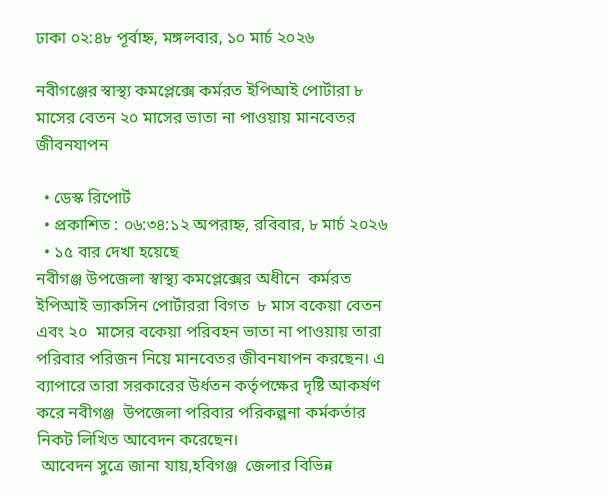ঢাকা ০২:৪৮ পূর্বাহ্ন, মঙ্গলবার, ১০ মার্চ ২০২৬

নবীগঞ্জের স্বাস্থ্য কমপ্লেক্সে কর্মরত ইপিআই পোর্টারা ৮ মাসের বেতন ২০ মাসের ভাতা না পাওয়ায় মানবেতর জীবনযাপন

  • ডেস্ক রিপোর্ট
  • প্রকাশিত : ০৬:৩৪:১২ অপরাহ্ন, রবিবার, ৮ মার্চ ২০২৬
  • ১৫ বার দেখা হয়েছে
নবীগঞ্জ উপজেলা স্বাস্থ্য কমপ্লেক্সের অধীনে  কর্মরত ইপিআই ভ্যাকসিন পোর্টাররা বিগত  ৮ মাস বকেয়া বেতন এবং ২০  মাসের বকেয়া পরিবহন ভাতা না পাওয়ায় তারা পরিবার পরিজন নিয়ে মানবেতর জীবনযাপন করছেন। এ ব্যাপারে তারা সরকারের উর্ধতন কর্তৃপক্ষের দৃষ্টি আকর্ষণ করে নবীগঞ্জ  উপজেলা পরিবার পরিকল্পনা কর্মকর্তার নিকট লিখিত আবেদন করেছেন।
 আবেদন সুত্রে জানা যায়,হবিগঞ্জ  জেলার বিভিন্ন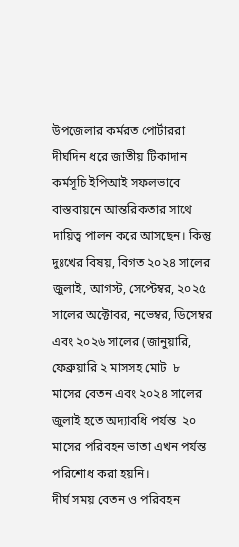উপজেলার কর্মরত পোর্টাররা দীর্ঘদিন ধরে জাতীয় টিকাদান কর্মসূচি ইপিআই সফলভাবে বাস্তবায়নে আন্তরিকতার সাথে দায়িত্ব পালন করে আসছেন। কিন্তু দুঃখের বিষয়, বিগত ২০২৪ সালের জুলাই, আগস্ট, সেপ্টেম্বর, ২০২৫ সালের অক্টোবর, নভেম্বর, ডিসেম্বর এবং ২০২৬ সালের (জানুয়ারি, ফেব্রুয়ারি ২ মাসসহ মোট  ৮  মাসের বেতন এবং ২০২৪ সালের জুলাই হতে অদ্যাবধি পর্যন্ত  ২০  মাসের পরিবহন ভাতা এখন পর্যন্ত পরিশোধ করা হয়নি।
দীর্ঘ সময় বেতন ও পরিবহন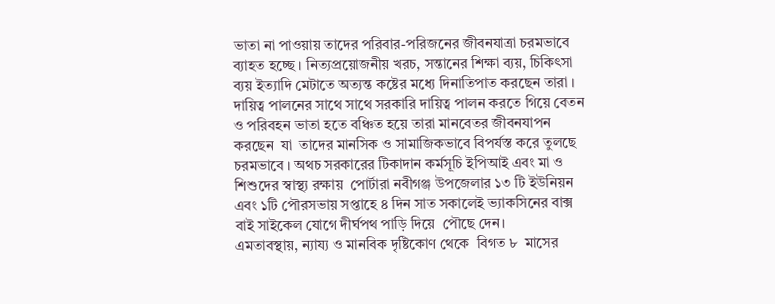ভাতা না পাওয়ায় তাদের পরিবার-পরিজনের জীবনযাত্রা চরমভাবে ব্যাহত হচ্ছে । নিত্যপ্রয়োজনীয় খরচ, সন্তানের শিক্ষা ব্যয়, চিকিৎসা ব্যয় ইত্যাদি মেটাতে অত্যন্ত কষ্টের মধ্যে দিনাতিপাত করছেন তারা । দায়িত্ব পালনের সাথে সাথে সরকারি দায়িত্ব পালন করতে গিয়ে বেতন ও পরিবহন ভাতা হতে বঞ্চিত হয়ে তারা মানবেতর জীবনযাপন করছেন  যা  তাদের মানসিক ও সামাজিকভাবে বিপর্যস্ত করে তুলছে চরমভাবে । অথচ সরকারের টিকাদান কর্মসূচি ইপিআই এবং মা ও শিশুদের স্বাস্থ্য রক্ষায়  পোর্টারা নবীগঞ্জ উপজেলার ১৩ টি ইউনিয়ন এবং ১টি পৌরসভায় সপ্তাহে ৪ দিন সাত সকালেই ভ্যাকসিনের বাক্স বাই সাইকেল যোগে দীর্ঘপথ পাড়ি দিয়ে  পৌছে দেন।
এমতাবস্থায়, ন্যায্য ও মানবিক দৃষ্টিকোণ থেকে  বিগত ৮  মাসের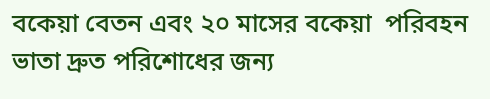বকেয়া বেতন এবং ২০ মাসের বকেয়া  পরিবহন ভাতা দ্রুত পরিশোধের জন্য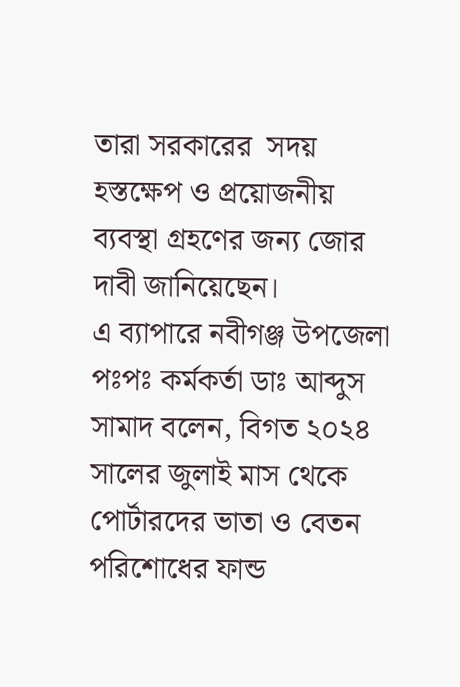তারা সরকারের  সদয় হস্তক্ষেপ ও প্রয়োজনীয় ব্যবস্থা গ্রহণের জন্য জোর দাবী জানিয়েছেন।
এ ব্যাপারে নবীগঞ্জ উপজেলা পঃপঃ কর্মকর্তা ডাঃ আব্দুস সামাদ বলেন, বিগত ২০২৪ সালের জুলাই মাস থেকে পোর্টারদের ভাতা ও বেতন পরিশোধের ফান্ড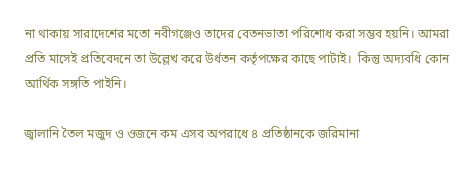না থাকায় সারাদেশের মতো নবীগঞ্জেও তাদের বেতনভাতা পরিশোধ করা সম্ভব হয়নি। আমরা প্রতি মাসেই প্রতিবেদনে তা উল্লেখ করে উর্ধতন কর্তৃপক্ষের কাছে পাটাই।  কিন্তু অদ্যবধি কোন আর্থিক সঙ্গতি পাইনি।

জ্বালানি তৈল মজুদ ও ওজনে কম এসব অপরাধে ৪ প্রতিষ্ঠানকে জরিমানা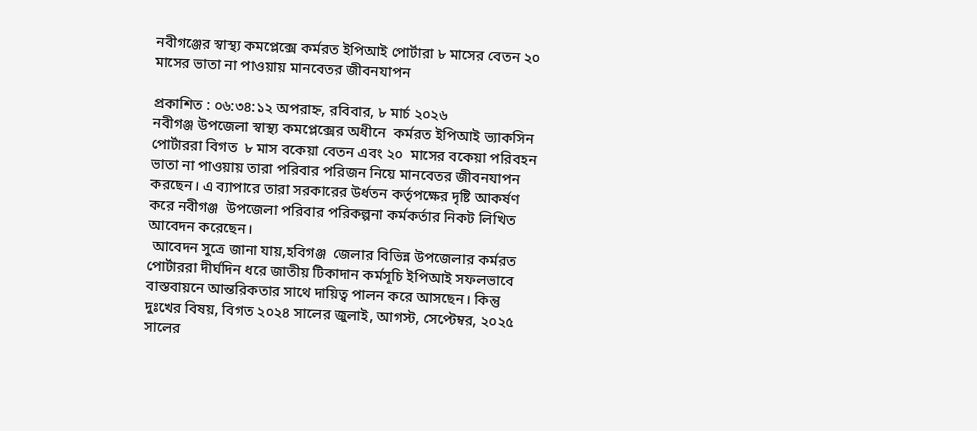নবীগঞ্জের স্বাস্থ্য কমপ্লেক্সে কর্মরত ইপিআই পোর্টারা ৮ মাসের বেতন ২০ মাসের ভাতা না পাওয়ায় মানবেতর জীবনযাপন

প্রকাশিত : ০৬:৩৪:১২ অপরাহ্ন, রবিবার, ৮ মার্চ ২০২৬
নবীগঞ্জ উপজেলা স্বাস্থ্য কমপ্লেক্সের অধীনে  কর্মরত ইপিআই ভ্যাকসিন পোর্টাররা বিগত  ৮ মাস বকেয়া বেতন এবং ২০  মাসের বকেয়া পরিবহন ভাতা না পাওয়ায় তারা পরিবার পরিজন নিয়ে মানবেতর জীবনযাপন করছেন। এ ব্যাপারে তারা সরকারের উর্ধতন কর্তৃপক্ষের দৃষ্টি আকর্ষণ করে নবীগঞ্জ  উপজেলা পরিবার পরিকল্পনা কর্মকর্তার নিকট লিখিত আবেদন করেছেন।
 আবেদন সুত্রে জানা যায়,হবিগঞ্জ  জেলার বিভিন্ন উপজেলার কর্মরত পোর্টাররা দীর্ঘদিন ধরে জাতীয় টিকাদান কর্মসূচি ইপিআই সফলভাবে বাস্তবায়নে আন্তরিকতার সাথে দায়িত্ব পালন করে আসছেন। কিন্তু দুঃখের বিষয়, বিগত ২০২৪ সালের জুলাই, আগস্ট, সেপ্টেম্বর, ২০২৫ সালের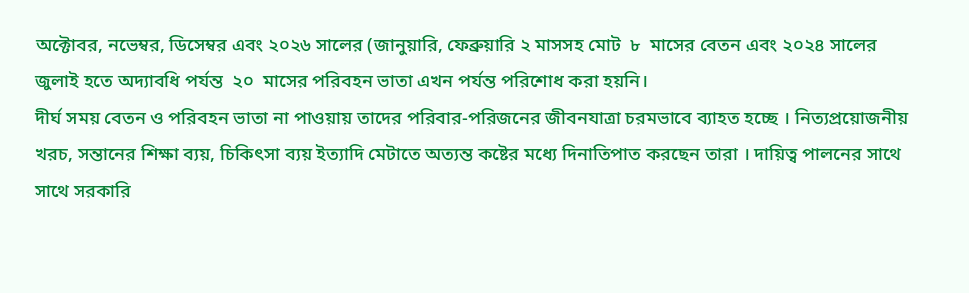অক্টোবর, নভেম্বর, ডিসেম্বর এবং ২০২৬ সালের (জানুয়ারি, ফেব্রুয়ারি ২ মাসসহ মোট  ৮  মাসের বেতন এবং ২০২৪ সালের জুলাই হতে অদ্যাবধি পর্যন্ত  ২০  মাসের পরিবহন ভাতা এখন পর্যন্ত পরিশোধ করা হয়নি।
দীর্ঘ সময় বেতন ও পরিবহন ভাতা না পাওয়ায় তাদের পরিবার-পরিজনের জীবনযাত্রা চরমভাবে ব্যাহত হচ্ছে । নিত্যপ্রয়োজনীয় খরচ, সন্তানের শিক্ষা ব্যয়, চিকিৎসা ব্যয় ইত্যাদি মেটাতে অত্যন্ত কষ্টের মধ্যে দিনাতিপাত করছেন তারা । দায়িত্ব পালনের সাথে সাথে সরকারি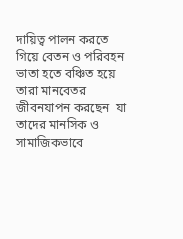দায়িত্ব পালন করতে গিয়ে বেতন ও পরিবহন ভাতা হতে বঞ্চিত হয়ে তারা মানবেতর জীবনযাপন করছেন  যা  তাদের মানসিক ও সামাজিকভাবে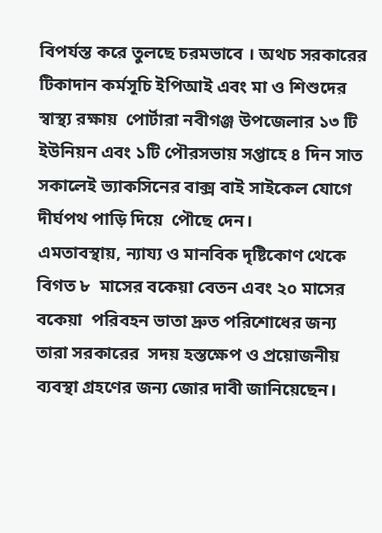বিপর্যস্ত করে তুলছে চরমভাবে । অথচ সরকারের টিকাদান কর্মসূচি ইপিআই এবং মা ও শিশুদের স্বাস্থ্য রক্ষায়  পোর্টারা নবীগঞ্জ উপজেলার ১৩ টি ইউনিয়ন এবং ১টি পৌরসভায় সপ্তাহে ৪ দিন সাত সকালেই ভ্যাকসিনের বাক্স বাই সাইকেল যোগে দীর্ঘপথ পাড়ি দিয়ে  পৌছে দেন।
এমতাবস্থায়, ন্যায্য ও মানবিক দৃষ্টিকোণ থেকে  বিগত ৮  মাসের বকেয়া বেতন এবং ২০ মাসের বকেয়া  পরিবহন ভাতা দ্রুত পরিশোধের জন্য তারা সরকারের  সদয় হস্তক্ষেপ ও প্রয়োজনীয় ব্যবস্থা গ্রহণের জন্য জোর দাবী জানিয়েছেন।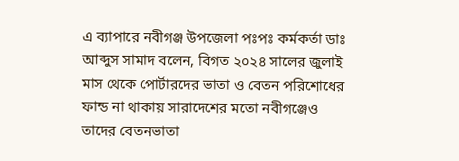এ ব্যাপারে নবীগঞ্জ উপজেলা পঃপঃ কর্মকর্তা ডাঃ আব্দুস সামাদ বলেন, বিগত ২০২৪ সালের জুলাই মাস থেকে পোর্টারদের ভাতা ও বেতন পরিশোধের ফান্ড না থাকায় সারাদেশের মতো নবীগঞ্জেও তাদের বেতনভাতা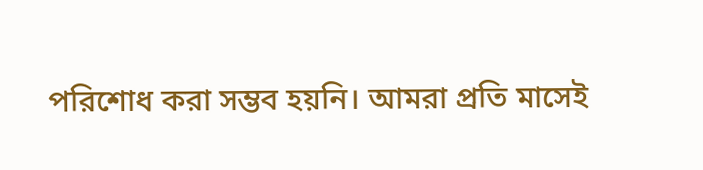পরিশোধ করা সম্ভব হয়নি। আমরা প্রতি মাসেই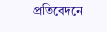প্রতিবেদনে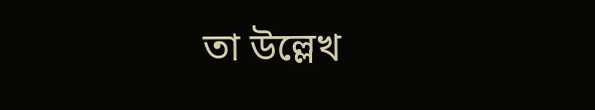তা উল্লেখ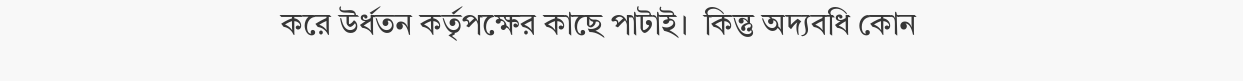করে উর্ধতন কর্তৃপক্ষের কাছে পাটাই।  কিন্তু অদ্যবধি কোন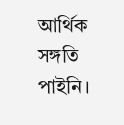আর্থিক সঙ্গতি পাইনি।